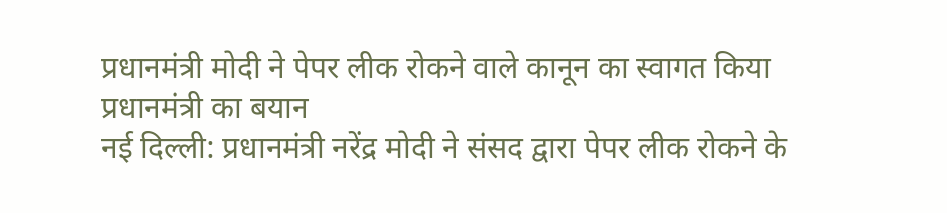प्रधानमंत्री मोदी ने पेपर लीक रोकने वाले कानून का स्वागत किया
प्रधानमंत्री का बयान
नई दिल्ली: प्रधानमंत्री नरेंद्र मोदी ने संसद द्वारा पेपर लीक रोकने के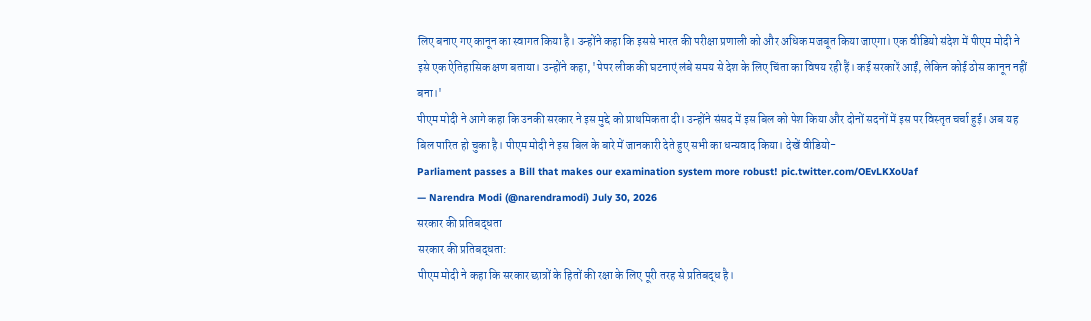लिए बनाए गए कानून का स्वागत किया है। उन्होंने कहा कि इससे भारत की परीक्षा प्रणाली को और अधिक मजबूत किया जाएगा। एक वीडियो संदेश में पीएम मोदी ने इसे एक ऐतिहासिक क्षण बताया। उन्होंने कहा, 'पेपर लीक की घटनाएं लंबे समय से देश के लिए चिंता का विषय रही हैं। कई सरकारें आईं, लेकिन कोई ठोस कानून नहीं बना।'
पीएम मोदी ने आगे कहा कि उनकी सरकार ने इस मुद्दे को प्राथमिकता दी। उन्होंने संसद में इस बिल को पेश किया और दोनों सदनों में इस पर विस्तृत चर्चा हुई। अब यह बिल पारित हो चुका है। पीएम मोदी ने इस बिल के बारे में जानकारी देते हुए सभी का धन्यवाद किया। देखें वीडियो-
Parliament passes a Bill that makes our examination system more robust! pic.twitter.com/OEvLKXoUaf
— Narendra Modi (@narendramodi) July 30, 2026
सरकार की प्रतिबद्धता
सरकार की प्रतिबद्धता:
पीएम मोदी ने कहा कि सरकार छात्रों के हितों की रक्षा के लिए पूरी तरह से प्रतिबद्ध है।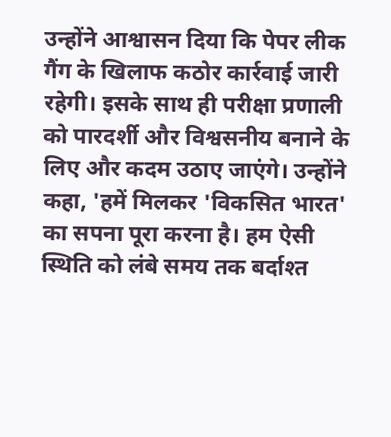उन्होंने आश्वासन दिया कि पेपर लीक गैंग के खिलाफ कठोर कार्रवाई जारी रहेगी। इसके साथ ही परीक्षा प्रणाली को पारदर्शी और विश्वसनीय बनाने के लिए और कदम उठाए जाएंगे। उन्होंने कहा, 'हमें मिलकर 'विकसित भारत' का सपना पूरा करना है। हम ऐसी स्थिति को लंबे समय तक बर्दाश्त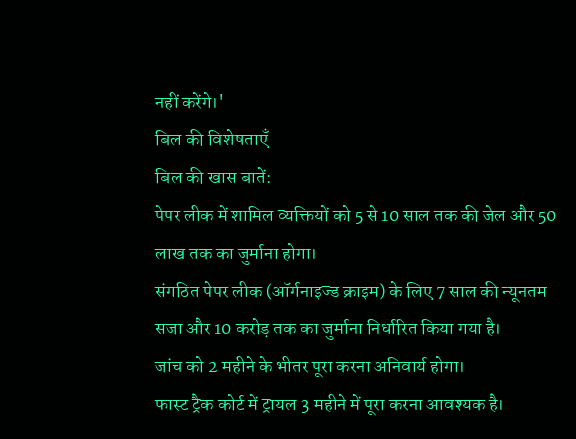नहीं करेंगे।'
बिल की विशेषताएँ
बिल की खास बातें:
पेपर लीक में शामिल व्यक्तियों को 5 से 10 साल तक की जेल और 50 लाख तक का जुर्माना होगा।
संगठित पेपर लीक (ऑर्गनाइज्ड क्राइम) के लिए 7 साल की न्यूनतम सजा और 10 करोड़ तक का जुर्माना निर्धारित किया गया है।
जांच को 2 महीने के भीतर पूरा करना अनिवार्य होगा।
फास्ट ट्रैक कोर्ट में ट्रायल 3 महीने में पूरा करना आवश्यक है।